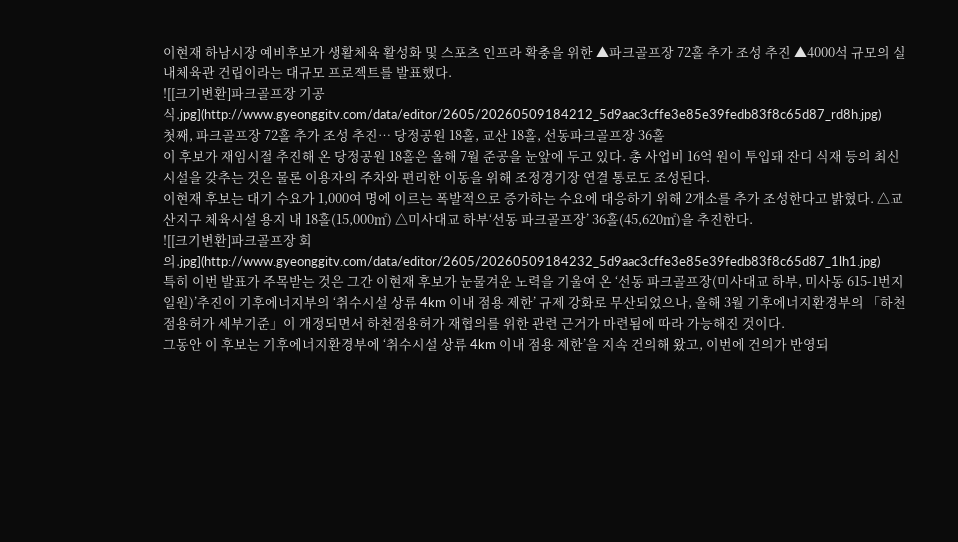이현재 하남시장 예비후보가 생활체육 활성화 및 스포츠 인프라 확충을 위한 ▲파크골프장 72홀 추가 조성 추진 ▲4000석 규모의 실내체육관 건립이라는 대규모 프로젝트를 발표했다.
![[크기변환]파크골프장 기공식.jpg](http://www.gyeonggitv.com/data/editor/2605/20260509184212_5d9aac3cffe3e85e39fedb83f8c65d87_rd8h.jpg)
첫째, 파크골프장 72홀 추가 조성 추진… 당정공원 18홀, 교산 18홀, 선동파크골프장 36홀
이 후보가 재임시절 추진해 온 당정공원 18홀은 올해 7월 준공을 눈앞에 두고 있다. 총 사업비 16억 원이 투입돼 잔디 식재 등의 최신 시설을 갖추는 것은 물론 이용자의 주차와 편리한 이동을 위해 조정경기장 연결 통로도 조성된다.
이현재 후보는 대기 수요가 1,000여 명에 이르는 폭발적으로 증가하는 수요에 대응하기 위해 2개소를 추가 조성한다고 밝혔다. △교산지구 체육시설 용지 내 18홀(15,000㎡) △미사대교 하부‘선동 파크골프장’ 36홀(45,620㎡)을 추진한다.
![[크기변환]파크골프장 회의.jpg](http://www.gyeonggitv.com/data/editor/2605/20260509184232_5d9aac3cffe3e85e39fedb83f8c65d87_1lh1.jpg)
특히 이번 발표가 주목받는 것은 그간 이현재 후보가 눈물겨운 노력을 기울여 온 ‘선동 파크골프장(미사대교 하부, 미사동 615-1번지 일원)’추진이 기후에너지부의 ‘취수시설 상류 4km 이내 점용 제한’ 규제 강화로 무산되었으나, 올해 3월 기후에너지환경부의 「하천점용허가 세부기준」이 개정되면서 하천점용허가 재협의를 위한 관련 근거가 마련됨에 따라 가능해진 것이다.
그동안 이 후보는 기후에너지환경부에 ‘취수시설 상류 4km 이내 점용 제한’을 지속 건의해 왔고, 이번에 건의가 반영되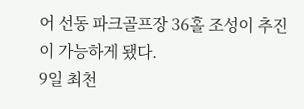어 선동 파크골프장 36홀 조성이 추진이 가능하게 됐다.
9일 최천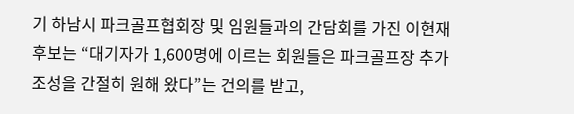기 하남시 파크골프협회장 및 임원들과의 간담회를 가진 이현재 후보는 “대기자가 1,600명에 이르는 회원들은 파크골프장 추가 조성을 간절히 원해 왔다”는 건의를 받고,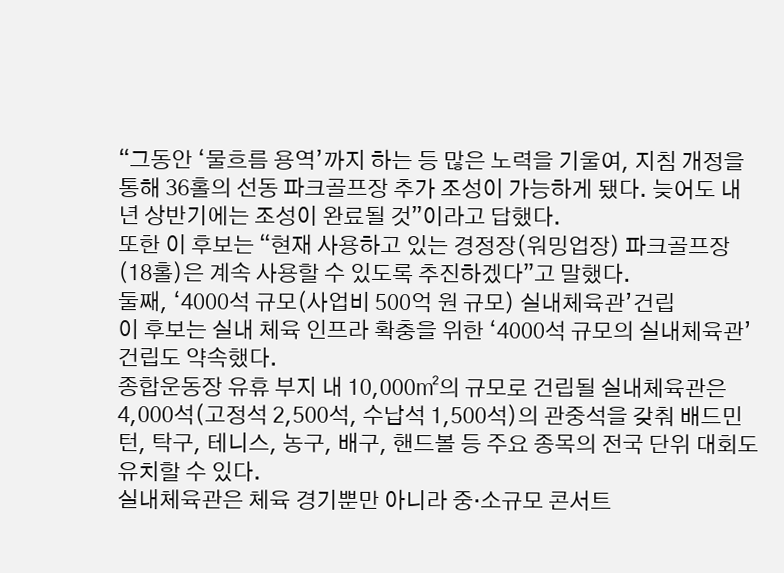“그동안 ‘물흐름 용역’까지 하는 등 많은 노력을 기울여, 지침 개정을 통해 36홀의 선동 파크골프장 추가 조성이 가능하게 됐다. 늦어도 내년 상반기에는 조성이 완료될 것”이라고 답했다.
또한 이 후보는 “현재 사용하고 있는 경정장(워밍업장) 파크골프장(18홀)은 계속 사용할 수 있도록 추진하겠다”고 말했다.
둘째, ‘4000석 규모(사업비 500억 원 규모) 실내체육관’건립
이 후보는 실내 체육 인프라 확충을 위한 ‘4000석 규모의 실내체육관’ 건립도 약속했다.
종합운동장 유휴 부지 내 10,000㎡의 규모로 건립될 실내체육관은 4,000석(고정석 2,500석, 수납석 1,500석)의 관중석을 갖춰 배드민턴, 탁구, 테니스, 농구, 배구, 핸드볼 등 주요 종목의 전국 단위 대회도 유치할 수 있다.
실내체육관은 체육 경기뿐만 아니라 중·소규모 콘서트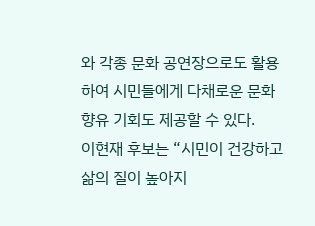와 각종 문화 공연장으로도 활용하여 시민들에게 다채로운 문화 향유 기회도 제공할 수 있다.
이현재 후보는 “시민이 건강하고 삶의 질이 높아지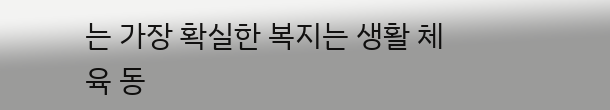는 가장 확실한 복지는 생활 체육 동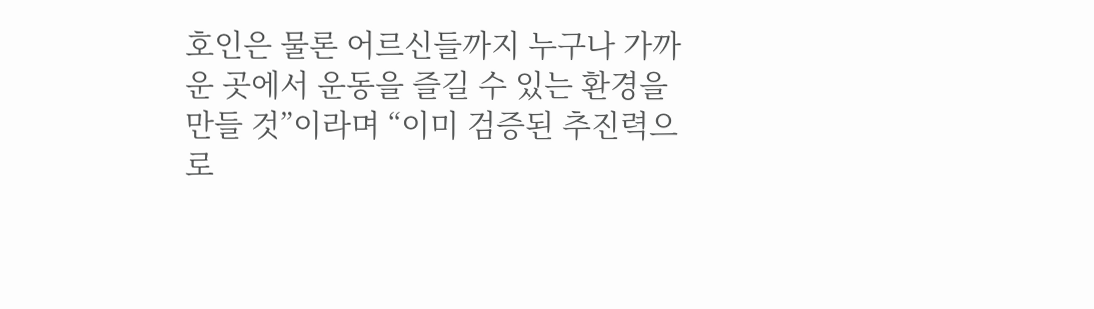호인은 물론 어르신들까지 누구나 가까운 곳에서 운동을 즐길 수 있는 환경을 만들 것”이라며 “이미 검증된 추진력으로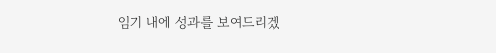임기 내에 성과를 보여드리겠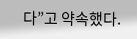다”고 약속했다.